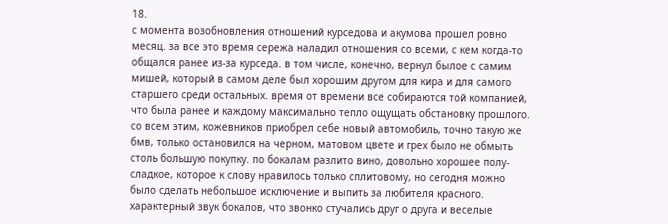18.
с момента возобновления отношений курседова и акумова прошел ровно месяц. за все это время сережа наладил отношения со всеми, с кем когда-то общался ранее из-за курседа. в том числе, конечно, вернул былое с самим мишей, который в самом деле был хорошим другом для кира и для самого старшего среди остальных. время от времени все собираются той компанией, что была ранее и каждому максимально тепло ощущать обстановку прошлого. со всем этим, кожевников приобрел себе новый автомобиль, точно такую же бмв, только остановился на черном, матовом цвете и грех было не обмыть столь большую покупку. по бокалам разлито вино, довольно хорошее полу-сладкое, которое к слову нравилось только сплитовому, но сегодня можно было сделать небольшое исключение и выпить за любителя красного. характерный звук бокалов, что звонко стучались друг о друга и веселые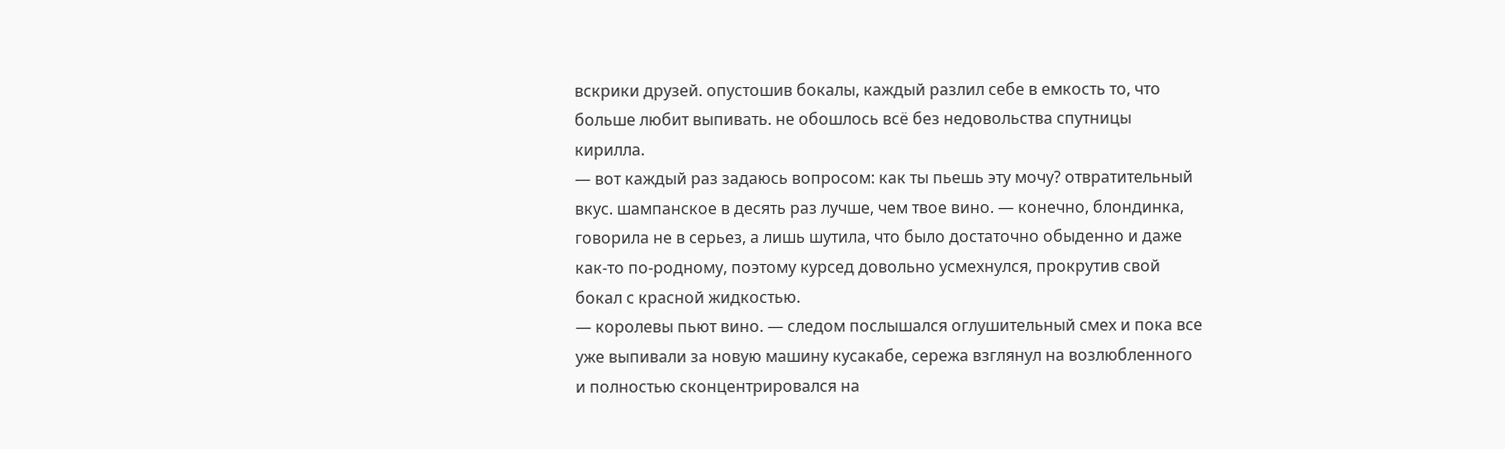вскрики друзей. опустошив бокалы, каждый разлил себе в емкость то, что больше любит выпивать. не обошлось всё без недовольства спутницы кирилла.
— вот каждый раз задаюсь вопросом: как ты пьешь эту мочу? отвратительный вкус. шампанское в десять раз лучше, чем твое вино. — конечно, блондинка, говорила не в серьез, а лишь шутила, что было достаточно обыденно и даже как-то по-родному, поэтому курсед довольно усмехнулся, прокрутив свой бокал с красной жидкостью.
— королевы пьют вино. — следом послышался оглушительный смех и пока все уже выпивали за новую машину кусакабе, сережа взглянул на возлюбленного и полностью сконцентрировался на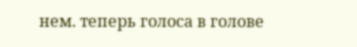нем. теперь голоса в голове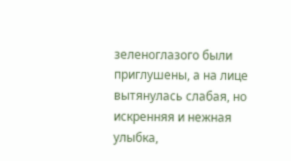зеленоглазого были приглушены, а на лице вытянулась слабая, но искренняя и нежная улыбка,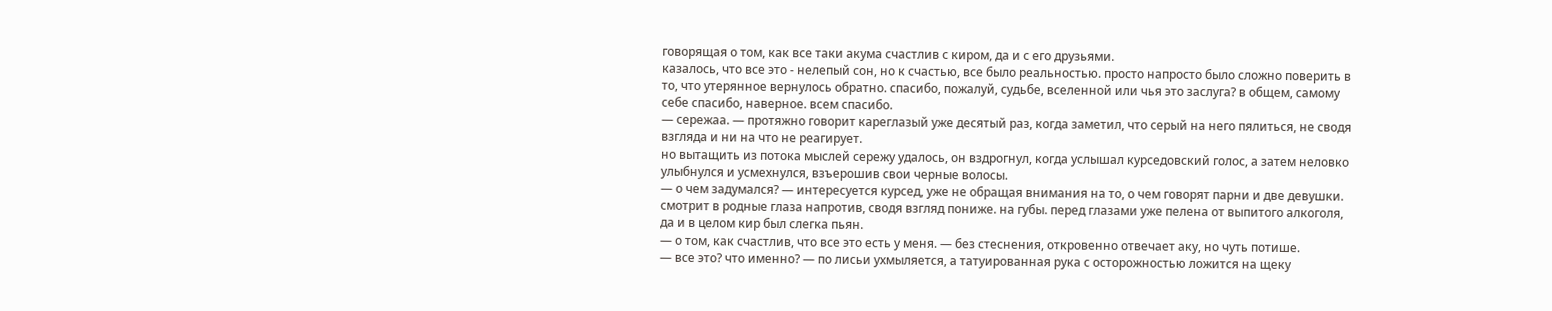говорящая о том, как все таки акума счастлив с киром, да и с его друзьями.
казалось, что все это - нелепый сон, но к счастью, все было реальностью. просто напросто было сложно поверить в то, что утерянное вернулось обратно. спасибо, пожалуй, судьбе, вселенной или чья это заслуга? в общем, самому себе спасибо, наверное. всем спасибо.
— сережаа. — протяжно говорит кареглазый уже десятый раз, когда заметил, что серый на него пялиться, не сводя взгляда и ни на что не реагирует.
но вытащить из потока мыслей сережу удалось, он вздрогнул, когда услышал курседовский голос, а затем неловко улыбнулся и усмехнулся, взъерошив свои черные волосы.
— о чем задумался? — интересуется курсед, уже не обращая внимания на то, о чем говорят парни и две девушки. смотрит в родные глаза напротив, сводя взгляд пониже. на губы. перед глазами уже пелена от выпитого алкоголя, да и в целом кир был слегка пьян.
— о том, как счастлив, что все это есть у меня. — без стеснения, откровенно отвечает аку, но чуть потише.
— все это? что именно? — по лисьи ухмыляется, а татуированная рука с осторожностью ложится на щеку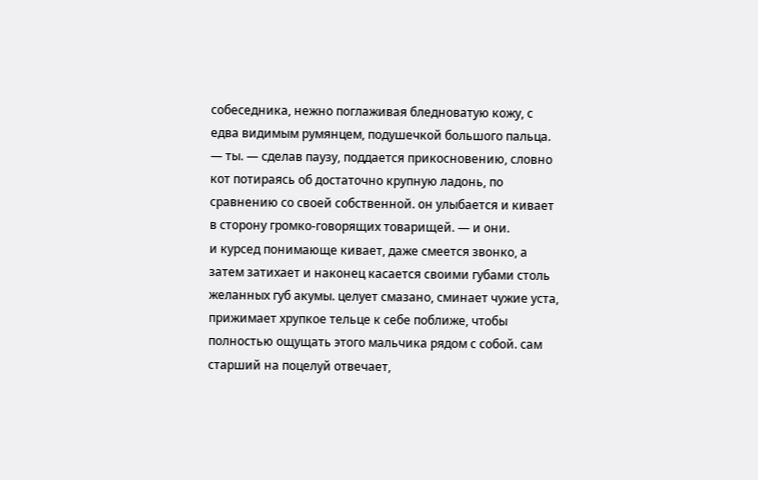собеседника, нежно поглаживая бледноватую кожу, с едва видимым румянцем, подушечкой большого пальца.
— ты. — сделав паузу, поддается прикосновению, словно кот потираясь об достаточно крупную ладонь, по сравнению со своей собственной. он улыбается и кивает в сторону громко-говорящих товарищей. — и они.
и курсед понимающе кивает, даже смеется звонко, а затем затихает и наконец касается своими губами столь желанных губ акумы. целует смазано, сминает чужие уста, прижимает хрупкое тельце к себе поближе, чтобы полностью ощущать этого мальчика рядом с собой. сам старший на поцелуй отвечает,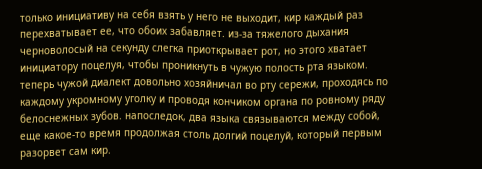только инициативу на себя взять у него не выходит, кир каждый раз перехватывает ее, что обоих забавляет. из-за тяжелого дыхания черноволосый на секунду слегка приоткрывает рот, но этого хватает инициатору поцелуя, чтобы проникнуть в чужую полость рта языком. теперь чужой диалект довольно хозяйничал во рту сережи, проходясь по каждому укромному уголку и проводя кончиком органа по ровному ряду белоснежных зубов. напоследок, два языка связываются между собой, еще какое-то время продолжая столь долгий поцелуй, который первым разорвет сам кир.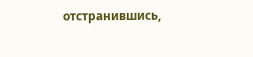отстранившись,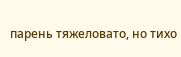парень тяжеловато, но тихо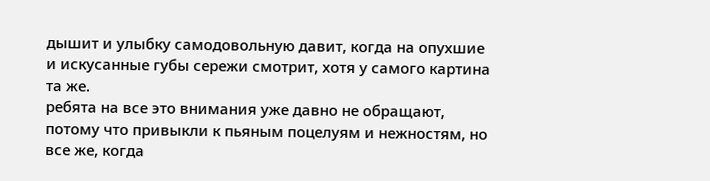дышит и улыбку самодовольную давит, когда на опухшие и искусанные губы сережи смотрит, хотя у самого картина та же.
ребята на все это внимания уже давно не обращают, потому что привыкли к пьяным поцелуям и нежностям, но все же, когда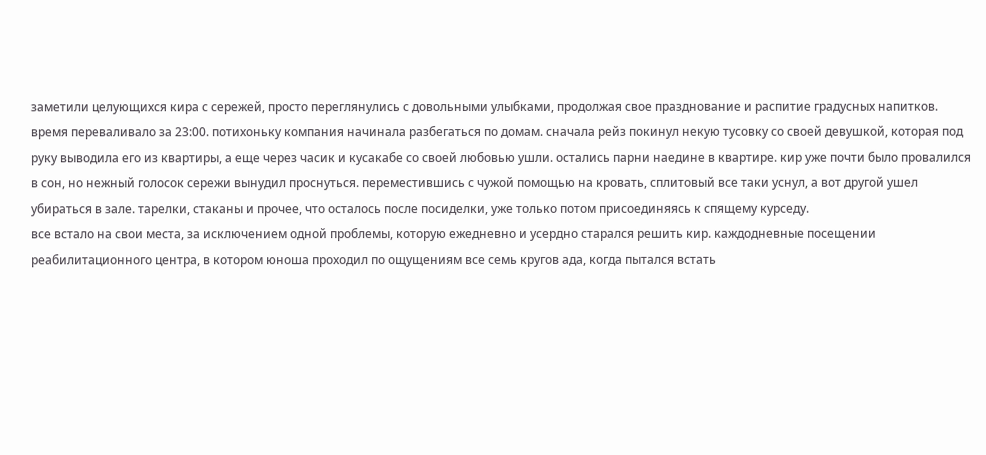заметили целующихся кира с сережей, просто переглянулись с довольными улыбками, продолжая свое празднование и распитие градусных напитков.
время переваливало за 23:00. потихоньку компания начинала разбегаться по домам. сначала рейз покинул некую тусовку со своей девушкой, которая под руку выводила его из квартиры, а еще через часик и кусакабе со своей любовью ушли. остались парни наедине в квартире. кир уже почти было провалился в сон, но нежный голосок сережи вынудил проснуться. переместившись с чужой помощью на кровать, сплитовый все таки уснул, а вот другой ушел убираться в зале. тарелки, стаканы и прочее, что осталось после посиделки, уже только потом присоединяясь к спящему курседу.
все встало на свои места, за исключением одной проблемы, которую ежедневно и усердно старался решить кир. каждодневные посещении реабилитационного центра, в котором юноша проходил по ощущениям все семь кругов ада, когда пытался встать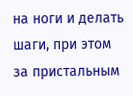на ноги и делать шаги, при этом за пристальным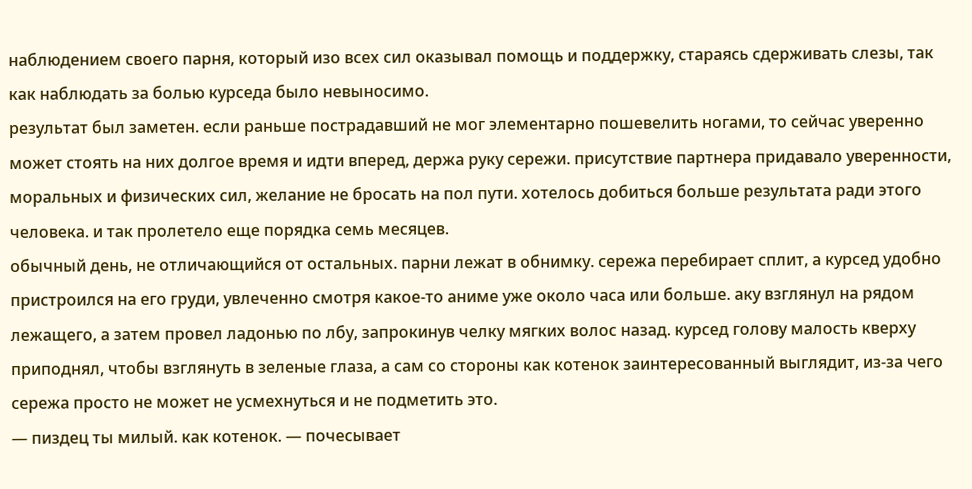наблюдением своего парня, который изо всех сил оказывал помощь и поддержку, стараясь сдерживать слезы, так как наблюдать за болью курседа было невыносимо.
результат был заметен. если раньше пострадавший не мог элементарно пошевелить ногами, то сейчас уверенно может стоять на них долгое время и идти вперед, держа руку сережи. присутствие партнера придавало уверенности, моральных и физических сил, желание не бросать на пол пути. хотелось добиться больше результата ради этого человека. и так пролетело еще порядка семь месяцев.
обычный день, не отличающийся от остальных. парни лежат в обнимку. сережа перебирает сплит, а курсед удобно пристроился на его груди, увлеченно смотря какое-то аниме уже около часа или больше. аку взглянул на рядом лежащего, а затем провел ладонью по лбу, запрокинув челку мягких волос назад. курсед голову малость кверху приподнял, чтобы взглянуть в зеленые глаза, а сам со стороны как котенок заинтересованный выглядит, из-за чего сережа просто не может не усмехнуться и не подметить это.
— пиздец ты милый. как котенок. — почесывает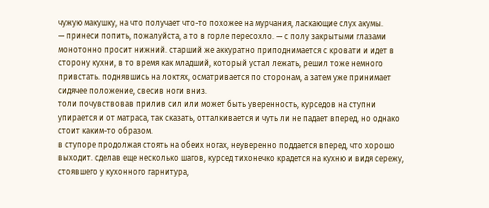чужую макушку, на что получает что-то похожее на мурчания, ласкающие слух акумы.
— принеси попить, пожалуйста, а то в горле пересохло. — с полу закрытыми глазами монотонно просит нижний. старший же аккуратно приподнимается с кровати и идет в сторону кухни, в то время как младший, который устал лежать, решил тоже немного привстать. поднявшись на локтях, осматривается по сторонам, а затем уже принимает сидячее положение, свесив ноги вниз.
толи почувствовав прилив сил или может быть уверенность, курседов на ступни упирается и от матраса, так сказать, отталкивается и чуть ли не падает вперед, но однако стоит каким-то образом.
в ступоре продолжая стоять на обеих ногах, неуверенно поддается вперед, что хорошо выходит. сделав еще несколько шагов, курсед тихонечко крадется на кухню и видя сережу, стоявшего у кухонного гарнитура,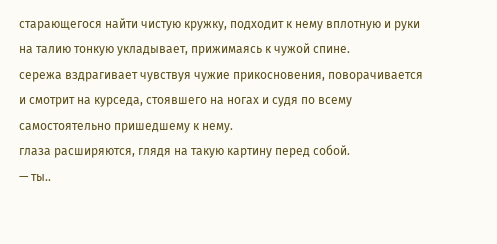старающегося найти чистую кружку, подходит к нему вплотную и руки на талию тонкую укладывает, прижимаясь к чужой спине.
сережа вздрагивает чувствуя чужие прикосновения, поворачивается и смотрит на курседа, стоявшего на ногах и судя по всему самостоятельно пришедшему к нему.
глаза расширяются, глядя на такую картину перед собой.
— ты..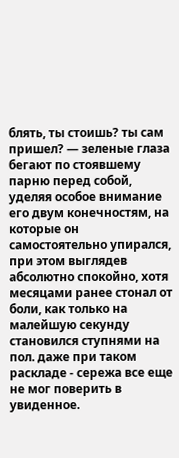блять, ты стоишь? ты сам пришел? — зеленые глаза бегают по стоявшему парню перед собой, уделяя особое внимание его двум конечностям, на которые он самостоятельно упирался, при этом выглядев абсолютно спокойно, хотя месяцами ранее стонал от боли, как только на малейшую секунду становился ступнями на пол. даже при таком раскладе - сережа все еще не мог поверить в увиденное.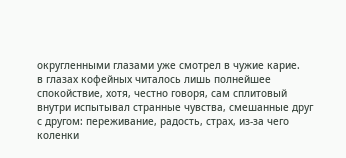округленными глазами уже смотрел в чужие карие.
в глазах кофейных читалось лишь полнейшее спокойствие, хотя, честно говоря, сам сплитовый внутри испытывал странные чувства, смешанные друг с другом: переживание, радость, страх, из-за чего коленки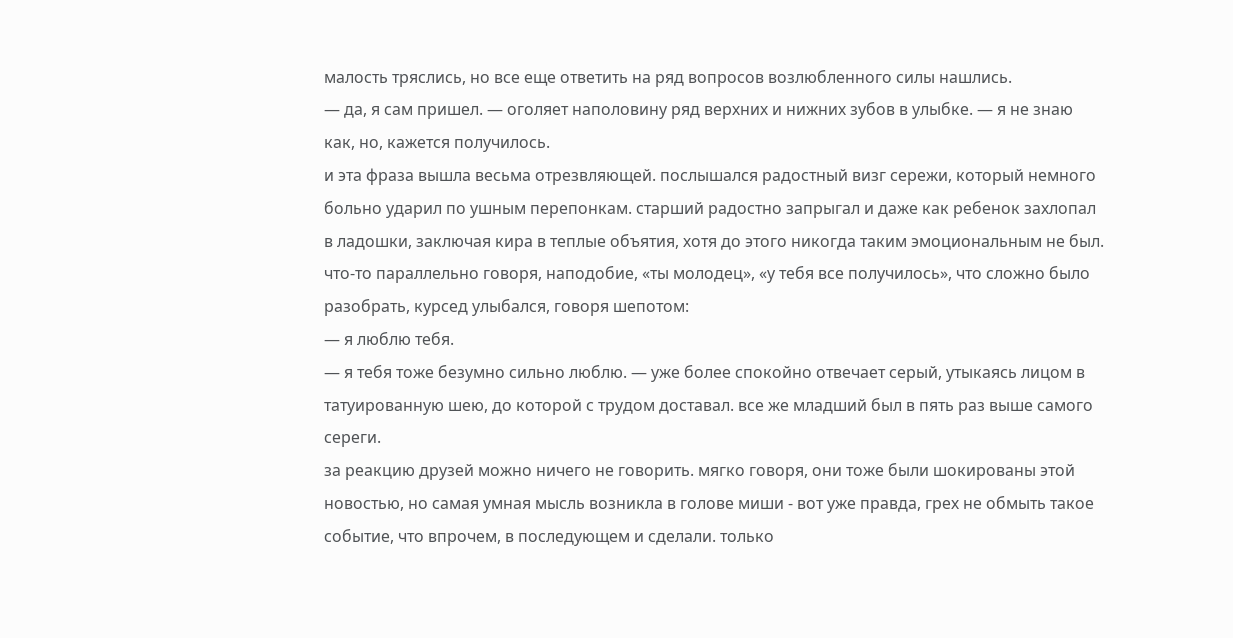малость тряслись, но все еще ответить на ряд вопросов возлюбленного силы нашлись.
— да, я сам пришел. — оголяет наполовину ряд верхних и нижних зубов в улыбке. — я не знаю как, но, кажется получилось.
и эта фраза вышла весьма отрезвляющей. послышался радостный визг сережи, который немного больно ударил по ушным перепонкам. старший радостно запрыгал и даже как ребенок захлопал в ладошки, заключая кира в теплые объятия, хотя до этого никогда таким эмоциональным не был. что-то параллельно говоря, наподобие, «ты молодец», «у тебя все получилось», что сложно было разобрать, курсед улыбался, говоря шепотом:
— я люблю тебя.
— я тебя тоже безумно сильно люблю. — уже более спокойно отвечает серый, утыкаясь лицом в татуированную шею, до которой с трудом доставал. все же младший был в пять раз выше самого сереги.
за реакцию друзей можно ничего не говорить. мягко говоря, они тоже были шокированы этой новостью, но самая умная мысль возникла в голове миши - вот уже правда, грех не обмыть такое событие, что впрочем, в последующем и сделали. только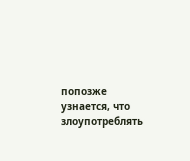попозже узнается, что злоупотреблять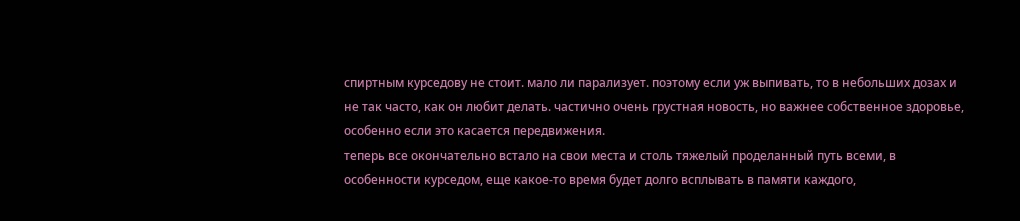спиртным курседову не стоит. мало ли парализует. поэтому если уж выпивать, то в небольших дозах и не так часто, как он любит делать. частично очень грустная новость, но важнее собственное здоровье, особенно если это касается передвижения.
теперь все окончательно встало на свои места и столь тяжелый проделанный путь всеми, в особенности курседом, еще какое-то время будет долго всплывать в памяти каждого,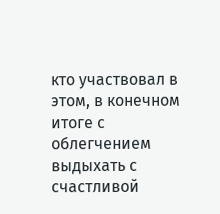кто участвовал в этом, в конечном итоге с облегчением выдыхать с счастливой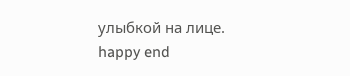улыбкой на лице.
happy end